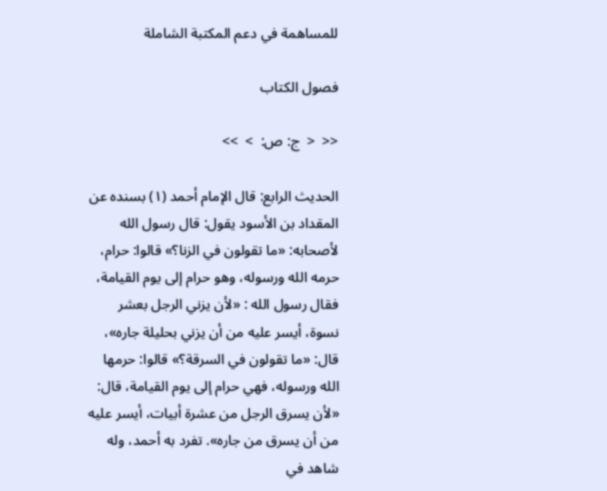للمساهمة في دعم المكتبة الشاملة

فصول الكتاب

<<  <  ج: ص:  >  >>

الحديث الرابع: قال الإمام أحمد (١) بسنده عن المقداد بن الأسود يقول: قال رسول الله لأصحابه: «ما تقولون في الزنا؟» قالوا: حرام، حرمه الله ورسوله، وهو حرام إلى يوم القيامة، فقال رسول الله : «لأن يزني الرجل بعشر نسوة، أيسر عليه من أن يزني بحليلة جاره»، قال: «ما تقولون في السرقة؟» قالوا: حرمها الله ورسوله، فهي حرام إلى يوم القيامة، قال: «لأن يسرق الرجل من عشرة أبيات، أيسر عليه من أن يسرق من جاره». تفرد به أحمد، وله شاهد في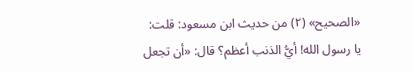«الصحيح» (٢) من حديث ابن مسعود: قلت: يا رسول الله! أيُّ الذنب أعظم؟ قال: «أن تجعل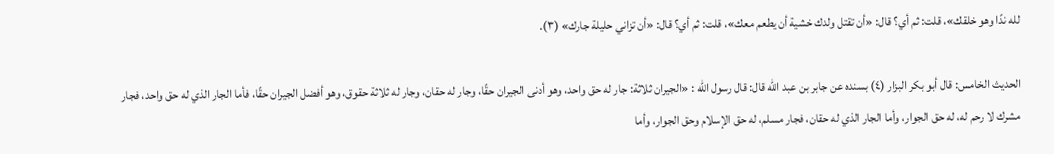لله ندًا وهو خلقك»، قلت: ثم أي؟ قال: «أن تقتل ولدك خشية أن يطعم معك»، قلت: ثم أي؟ قال: «أن تزاني حليلة جارك» (٣).

الحديث الخامس: قال أبو بكر البزار (٤) بسنده عن جابر بن عبد الله قال: قال رسول الله : «الجيران ثلاثة: جار له حق واحد، وهو أدنى الجيران حقًا، وجار له حقان، وجار له ثلاثة حقوق، وهو أفضل الجيران حقًا، فأما الجار الذي له حق واحد، فجار مشرك لا رحم له، له حق الجوار، وأما الجار الذي له حقان، فجار مسلم، له حق الإسلام وحق الجوار، وأما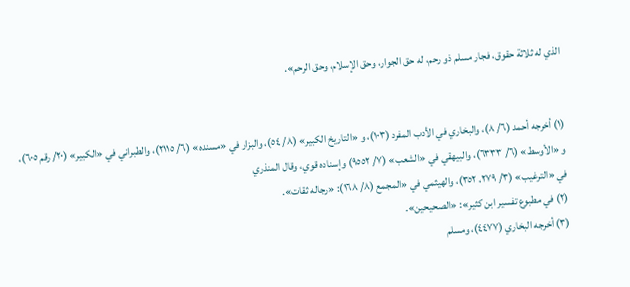الذي له ثلاثة حقوق، فجار مسلم ذو رحم، له حق الجوار، وحق الإسلام، وحق الرحم».


(١) أخرجه أحمد (٦/ ٨)، والبخاري في الأدب المفرد (١٠٣)، و «التاريخ الكبير» (٨/ ٥٤)، والبزار في «مسنده» (٦/ ٢١١٥)، والطبراني في «الكبير» (٢٠/ رقم ٦٠٥)،
و «الأوسط» (٦/ ٦٣٣٣)، والبيهقي في «الشعب» (٧/ ٩٥٥٢) وإسناده قوي، وقال المنذري
في «الترغيب» (٣/ ٢٧٩، ٣٥٢)، والهيثمي في «المجمع (٨/ ١٦٨): «رجاله ثقات».
(٢) في مطبوع تفسير ابن كثير»: «الصحيحين».
(٣) أخرجه البخاري (٤٤٧٧)، ومسلم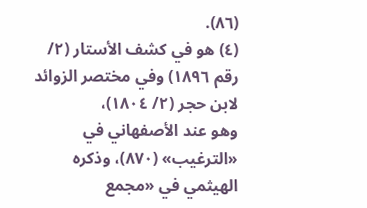(٨٦).
(٤) هو في كشف الأستار (٢/ رقم ١٨٩٦) وفي مختصر الزوائد لابن حجر (٢/ ١٨٠٤)،
وهو عند الأصفهاني في «الترغيب» (٨٧٠)، وذكره الهيثمي في «مجمع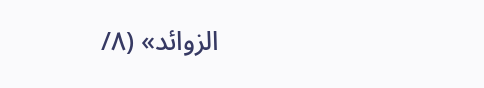الزوائد» (٨/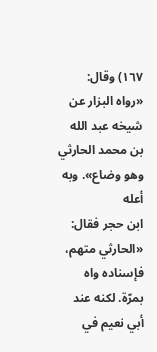١٦٧) وقال: «رواه البزار عن شيخه عبد الله بن محمد الحارثي وهو وضاع». وبه أعله
ابن حجر فقال: «الحارثي متهم، فإسناده واه بمرّة. لكنه عند أبي نعيم في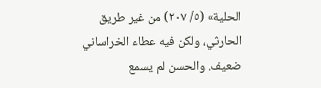الحلية» (٥/ ٢٠٧) من غير طريق الحارثي، ولكن فيه عطاء الخراساني ضعيف. والحسن لم يسمع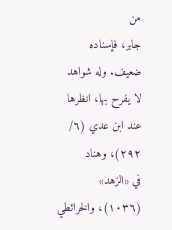من
جابر، فإسناده ضعيف. وله شواهد لا يفرح بها، انظرها عند ابن عدي (٦/ ٢٩٢)، وهناد
في «الزهد» (١٠٣٦)، والخرائطي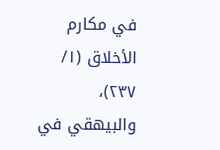في مكارم الأخلاق (١/ ٢٣٧)، والبيهقي في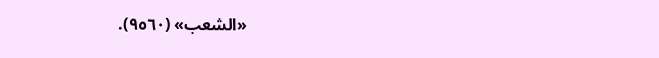«الشعب» (٩٥٦٠).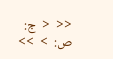<<  <  ج: ص:  >  >>